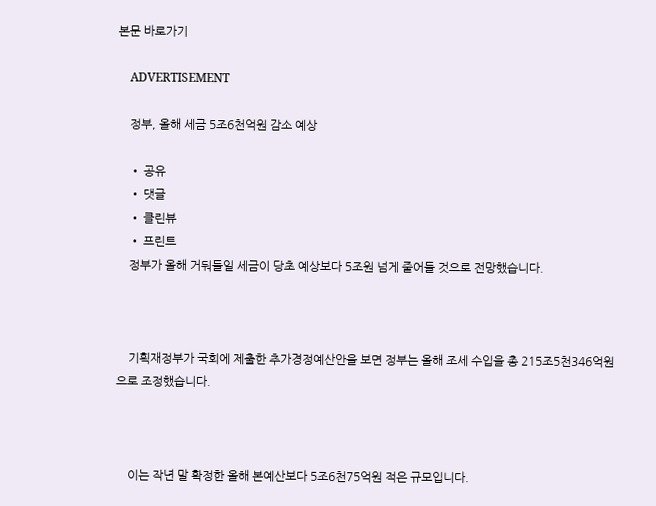본문 바로가기

    ADVERTISEMENT

    정부, 올해 세금 5조6천억원 감소 예상

    • 공유
    • 댓글
    • 클린뷰
    • 프린트
    정부가 올해 거둬들일 세금이 당초 예상보다 5조원 넘게 줄어들 것으로 전망했습니다.



    기획재정부가 국회에 제출한 추가경정예산안을 보면 정부는 올해 조세 수입을 총 215조5천346억원으로 조정했습니다.



    이는 작년 말 확정한 올해 본예산보다 5조6천75억원 적은 규모입니다.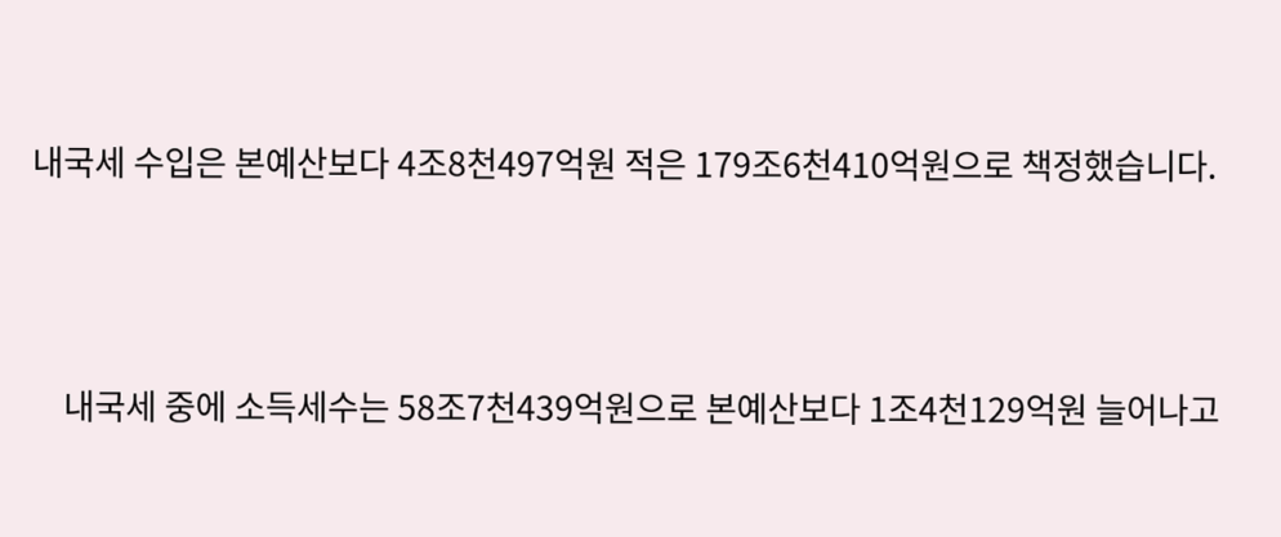내국세 수입은 본예산보다 4조8천497억원 적은 179조6천410억원으로 책정했습니다.



    내국세 중에 소득세수는 58조7천439억원으로 본예산보다 1조4천129억원 늘어나고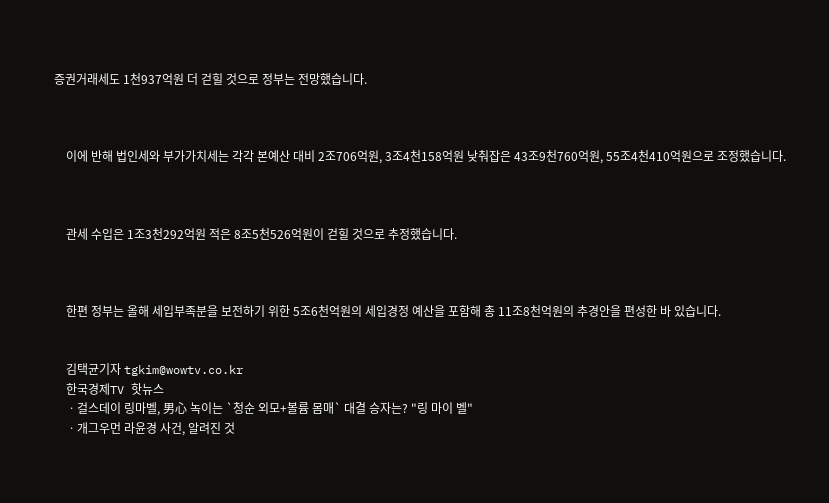증권거래세도 1천937억원 더 걷힐 것으로 정부는 전망했습니다.



    이에 반해 법인세와 부가가치세는 각각 본예산 대비 2조706억원, 3조4천158억원 낮춰잡은 43조9천760억원, 55조4천410억원으로 조정했습니다.



    관세 수입은 1조3천292억원 적은 8조5천526억원이 걷힐 것으로 추정했습니다.



    한편 정부는 올해 세입부족분을 보전하기 위한 5조6천억원의 세입경정 예산을 포함해 총 11조8천억원의 추경안을 편성한 바 있습니다.


    김택균기자 tgkim@wowtv.co.kr
    한국경제TV 핫뉴스
    ㆍ걸스데이 링마벨, 男心 녹이는 `청순 외모+볼륨 몸매` 대결 승자는? "링 마이 벨"
    ㆍ개그우먼 라윤경 사건, 알려진 것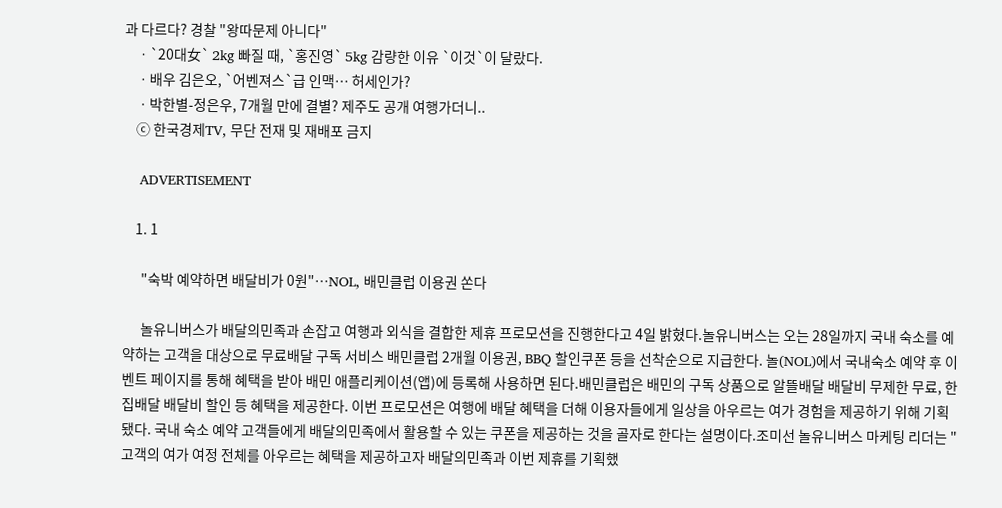과 다르다? 경찰 "왕따문제 아니다"
    ㆍ`20대女` 2kg 빠질 때, `홍진영` 5kg 감량한 이유 `이것`이 달랐다.
    ㆍ배우 김은오, `어벤져스`급 인맥… 허세인가?
    ㆍ박한별-정은우, 7개월 만에 결별? 제주도 공개 여행가더니..
    ⓒ 한국경제TV, 무단 전재 및 재배포 금지

    ADVERTISEMENT

    1. 1

      "숙박 예약하면 배달비가 0원"…NOL, 배민클럽 이용권 쏜다

      놀유니버스가 배달의민족과 손잡고 여행과 외식을 결합한 제휴 프로모션을 진행한다고 4일 밝혔다.놀유니버스는 오는 28일까지 국내 숙소를 예약하는 고객을 대상으로 무료배달 구독 서비스 배민클럽 2개월 이용권, BBQ 할인쿠폰 등을 선착순으로 지급한다. 놀(NOL)에서 국내숙소 예약 후 이벤트 페이지를 통해 혜택을 받아 배민 애플리케이션(앱)에 등록해 사용하면 된다.배민클럽은 배민의 구독 상품으로 알뜰배달 배달비 무제한 무료, 한집배달 배달비 할인 등 혜택을 제공한다. 이번 프로모션은 여행에 배달 혜택을 더해 이용자들에게 일상을 아우르는 여가 경험을 제공하기 위해 기획됐다. 국내 숙소 예약 고객들에게 배달의민족에서 활용할 수 있는 쿠폰을 제공하는 것을 골자로 한다는 설명이다.조미선 놀유니버스 마케팅 리더는 "고객의 여가 여정 전체를 아우르는 혜택을 제공하고자 배달의민족과 이번 제휴를 기획했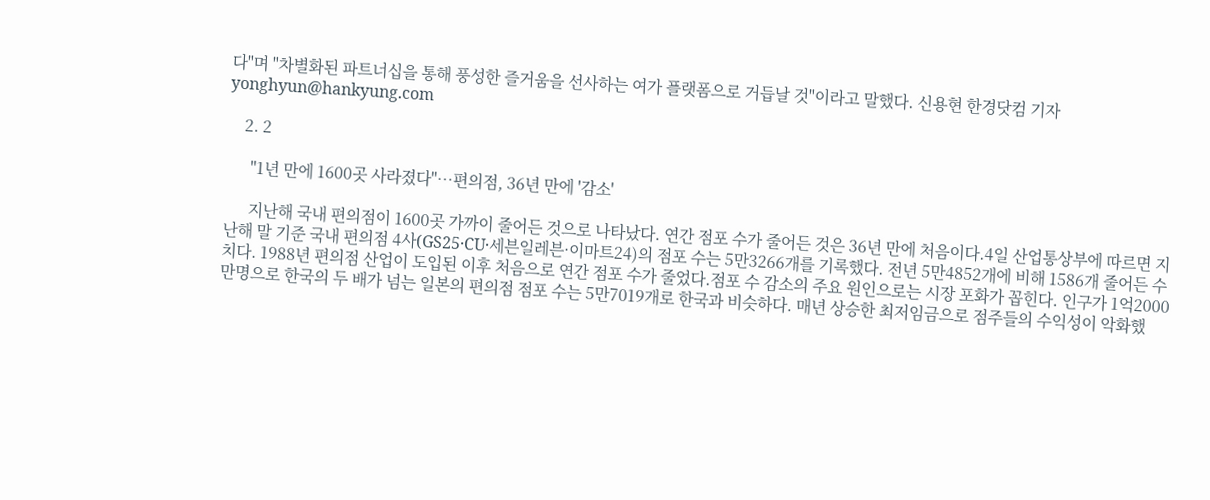다"며 "차별화된 파트너십을 통해 풍성한 즐거움을 선사하는 여가 플랫폼으로 거듭날 것"이라고 말했다. 신용현 한경닷컴 기자 yonghyun@hankyung.com

    2. 2

      "1년 만에 1600곳 사라졌다"…편의점, 36년 만에 '감소'

      지난해 국내 편의점이 1600곳 가까이 줄어든 것으로 나타났다. 연간 점포 수가 줄어든 것은 36년 만에 처음이다.4일 산업통상부에 따르면 지난해 말 기준 국내 편의점 4사(GS25·CU·세븐일레븐·이마트24)의 점포 수는 5만3266개를 기록했다. 전년 5만4852개에 비해 1586개 줄어든 수치다. 1988년 편의점 산업이 도입된 이후 처음으로 연간 점포 수가 줄었다.점포 수 감소의 주요 원인으로는 시장 포화가 꼽힌다. 인구가 1억2000만명으로 한국의 두 배가 넘는 일본의 편의점 점포 수는 5만7019개로 한국과 비슷하다. 매년 상승한 최저임금으로 점주들의 수익성이 악화했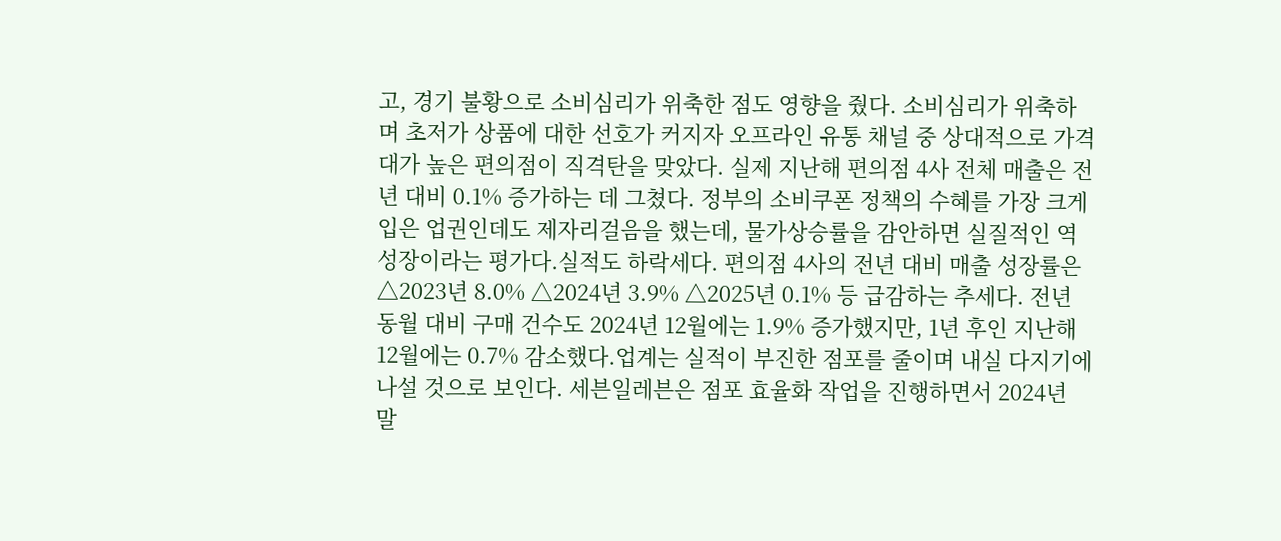고, 경기 불황으로 소비심리가 위축한 점도 영향을 줬다. 소비심리가 위축하며 초저가 상품에 대한 선호가 커지자 오프라인 유통 채널 중 상대적으로 가격대가 높은 편의점이 직격탄을 맞았다. 실제 지난해 편의점 4사 전체 매출은 전년 대비 0.1% 증가하는 데 그쳤다. 정부의 소비쿠폰 정책의 수혜를 가장 크게 입은 업권인데도 제자리걸음을 했는데, 물가상승률을 감안하면 실질적인 역성장이라는 평가다.실적도 하락세다. 편의점 4사의 전년 대비 매출 성장률은 △2023년 8.0% △2024년 3.9% △2025년 0.1% 등 급감하는 추세다. 전년 동월 대비 구매 건수도 2024년 12월에는 1.9% 증가했지만, 1년 후인 지난해 12월에는 0.7% 감소했다.업계는 실적이 부진한 점포를 줄이며 내실 다지기에 나설 것으로 보인다. 세븐일레븐은 점포 효율화 작업을 진행하면서 2024년 말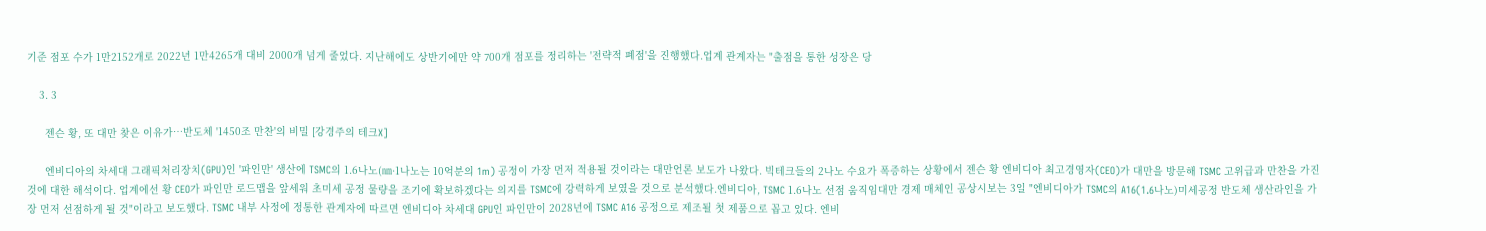기준 점포 수가 1만2152개로 2022년 1만4265개 대비 2000개 넘게 줄었다. 지난해에도 상반기에만 약 700개 점포를 정리하는 '전략적 폐점'을 진행했다.업계 관계자는 "출점을 통한 성장은 당

    3. 3

      젠슨 황, 또 대만 찾은 이유가…반도체 '1450조 만찬'의 비밀 [강경주의 테크X]

      엔비디아의 차세대 그래픽처리장치(GPU)인 '파인만' 생산에 TSMC의 1.6나노(㎚·1나노는 10억분의 1m) 공정이 가장 먼저 적용될 것이라는 대만언론 보도가 나왔다. 빅테크들의 2나노 수요가 폭증하는 상황에서 젠슨 황 엔비디아 최고경영자(CEO)가 대만을 방문해 TSMC 고위급과 만찬을 가진 것에 대한 해석이다. 업계에선 황 CEO가 파인만 로드맵을 앞세워 초미세 공정 물량을 조기에 확보하겠다는 의지를 TSMC에 강력하게 보였을 것으로 분석했다.엔비디아, TSMC 1.6나노 선점 움직임대만 경제 매체인 공상시보는 3일 "엔비디아가 TSMC의 A16(1.6나노)미세공정 반도체 생산라인을 가장 먼저 선점하게 될 것"이라고 보도했다. TSMC 내부 사정에 정통한 관계자에 따르면 엔비디아 차세대 GPU인 파인만이 2028년에 TSMC A16 공정으로 제조될 첫 제품으로 꼽고 있다. 엔비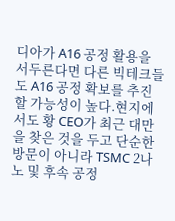디아가 A16 공정 활용을 서두른다면 다른 빅테크들도 A16 공정 확보를 추진할 가능성이 높다.현지에서도 황 CEO가 최근 대만을 찾은 것을 두고 단순한 방문이 아니라 TSMC 2나노 및 후속 공정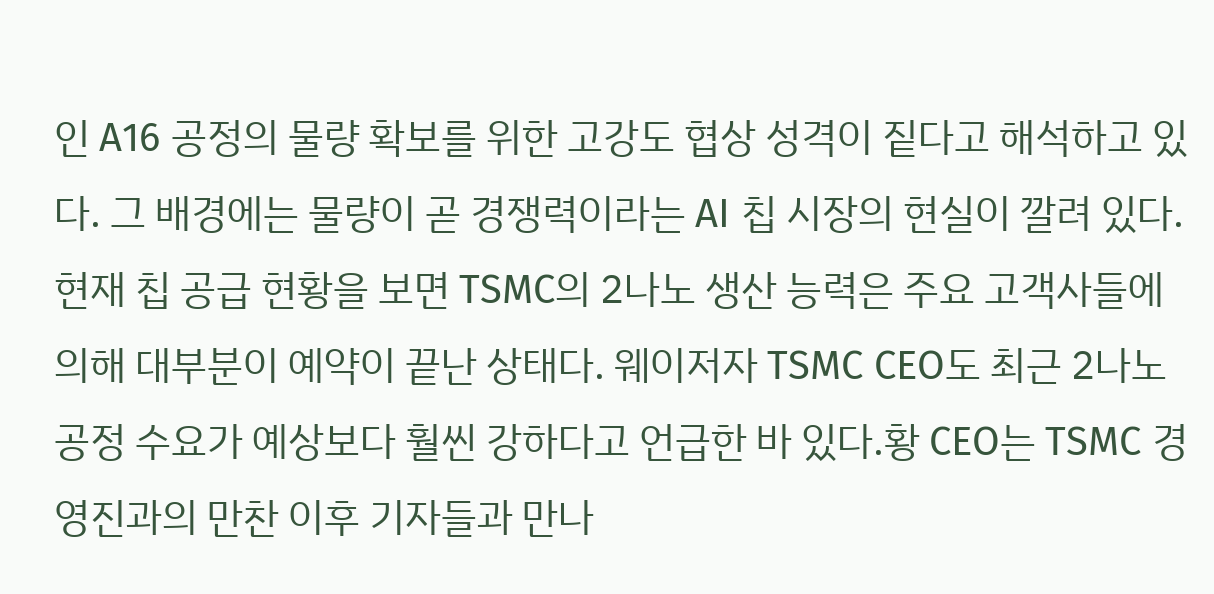인 A16 공정의 물량 확보를 위한 고강도 협상 성격이 짙다고 해석하고 있다. 그 배경에는 물량이 곧 경쟁력이라는 AI 칩 시장의 현실이 깔려 있다. 현재 칩 공급 현황을 보면 TSMC의 2나노 생산 능력은 주요 고객사들에 의해 대부분이 예약이 끝난 상태다. 웨이저자 TSMC CEO도 최근 2나노 공정 수요가 예상보다 훨씬 강하다고 언급한 바 있다.황 CEO는 TSMC 경영진과의 만찬 이후 기자들과 만나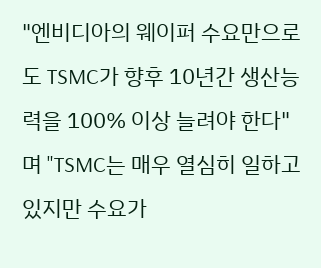"엔비디아의 웨이퍼 수요만으로도 TSMC가 향후 10년간 생산능력을 100% 이상 늘려야 한다"며 "TSMC는 매우 열심히 일하고 있지만 수요가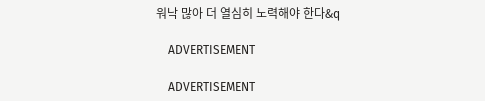워낙 많아 더 열심히 노력해야 한다&q

    ADVERTISEMENT

    ADVERTISEMENT